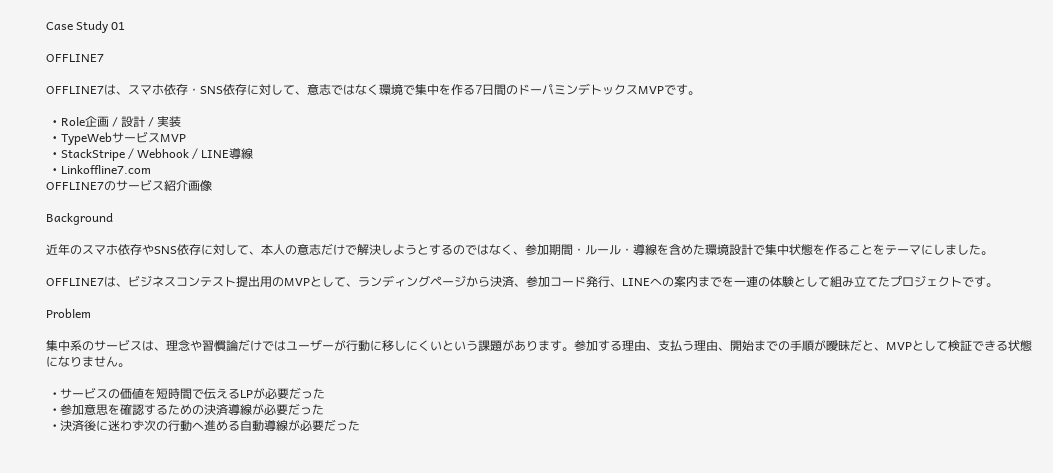Case Study 01

OFFLINE7

OFFLINE7は、スマホ依存・SNS依存に対して、意志ではなく環境で集中を作る7日間のドーパミンデトックスMVPです。

  • Role企画 / 設計 / 実装
  • TypeWebサービスMVP
  • StackStripe / Webhook / LINE導線
  • Linkoffline7.com
OFFLINE7のサービス紹介画像

Background

近年のスマホ依存やSNS依存に対して、本人の意志だけで解決しようとするのではなく、参加期間・ルール・導線を含めた環境設計で集中状態を作ることをテーマにしました。

OFFLINE7は、ビジネスコンテスト提出用のMVPとして、ランディングページから決済、参加コード発行、LINEへの案内までを一連の体験として組み立てたプロジェクトです。

Problem

集中系のサービスは、理念や習慣論だけではユーザーが行動に移しにくいという課題があります。参加する理由、支払う理由、開始までの手順が曖昧だと、MVPとして検証できる状態になりません。

  • サービスの価値を短時間で伝えるLPが必要だった
  • 参加意思を確認するための決済導線が必要だった
  • 決済後に迷わず次の行動へ進める自動導線が必要だった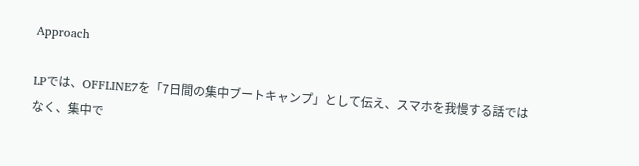Approach

LPでは、OFFLINE7を「7日間の集中ブートキャンプ」として伝え、スマホを我慢する話ではなく、集中で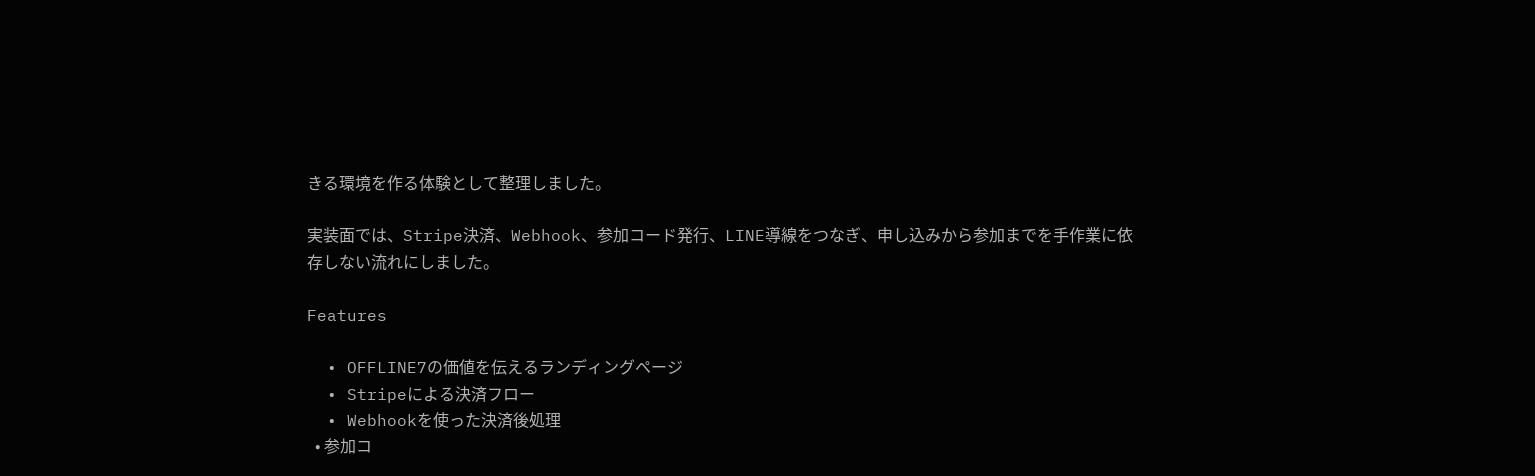きる環境を作る体験として整理しました。

実装面では、Stripe決済、Webhook、参加コード発行、LINE導線をつなぎ、申し込みから参加までを手作業に依存しない流れにしました。

Features

  • OFFLINE7の価値を伝えるランディングページ
  • Stripeによる決済フロー
  • Webhookを使った決済後処理
  • 参加コ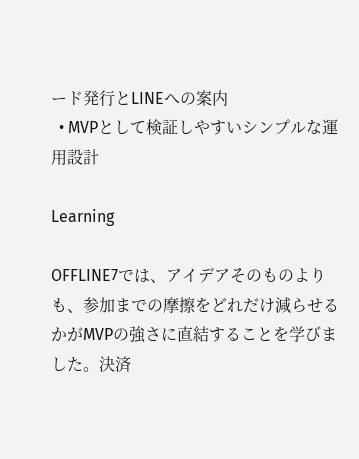ード発行とLINEへの案内
  • MVPとして検証しやすいシンプルな運用設計

Learning

OFFLINE7では、アイデアそのものよりも、参加までの摩擦をどれだけ減らせるかがMVPの強さに直結することを学びました。決済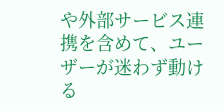や外部サービス連携を含めて、ユーザーが迷わず動ける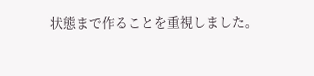状態まで作ることを重視しました。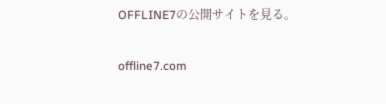OFFLINE7の公開サイトを見る。

offline7.com